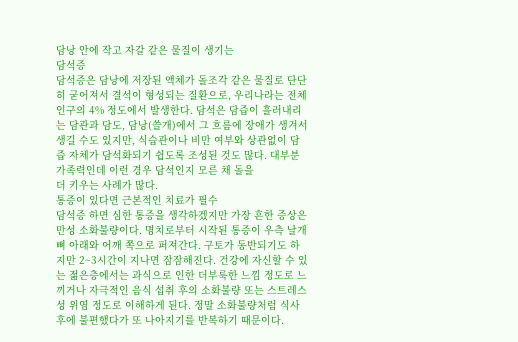담낭 안에 작고 자갈 같은 물질이 생기는
담석증
담석증은 담낭에 저장된 액체가 돌조각 같은 물질로 단단히 굳어져서 결석이 형성되는 질환으로, 우리나라는 전체인구의 4% 정도에서 발생한다. 담석은 담즙이 흘러내리는 담관과 담도, 담낭(쓸개)에서 그 흐름에 장애가 생겨서 생길 수도 있지만, 식습관이나 비만 여부와 상관없이 담즙 자체가 담석화되기 쉽도록 조성된 것도 많다. 대부분 가족력인데 이런 경우 담석인지 모른 채 돌을
더 키우는 사례가 많다.
통증이 있다면 근본적인 치료가 필수
담석증 하면 심한 통증을 생각하겠지만 가장 흔한 증상은 만성 소화불량이다. 명치로부터 시작된 통증이 우측 날개뼈 아래와 어깨 쪽으로 퍼져간다. 구토가 동반되기도 하지만 2~3시간이 지나면 잠잠해진다. 건강에 자신할 수 있는 젊은층에서는 과식으로 인한 더부룩한 느낌 정도로 느끼거나 자극적인 음식 섭취 후의 소화불량 또는 스트레스성 위염 정도로 이해하게 된다. 정말 소화불량처럼 식사 후에 불편했다가 또 나아지기를 반복하기 때문이다.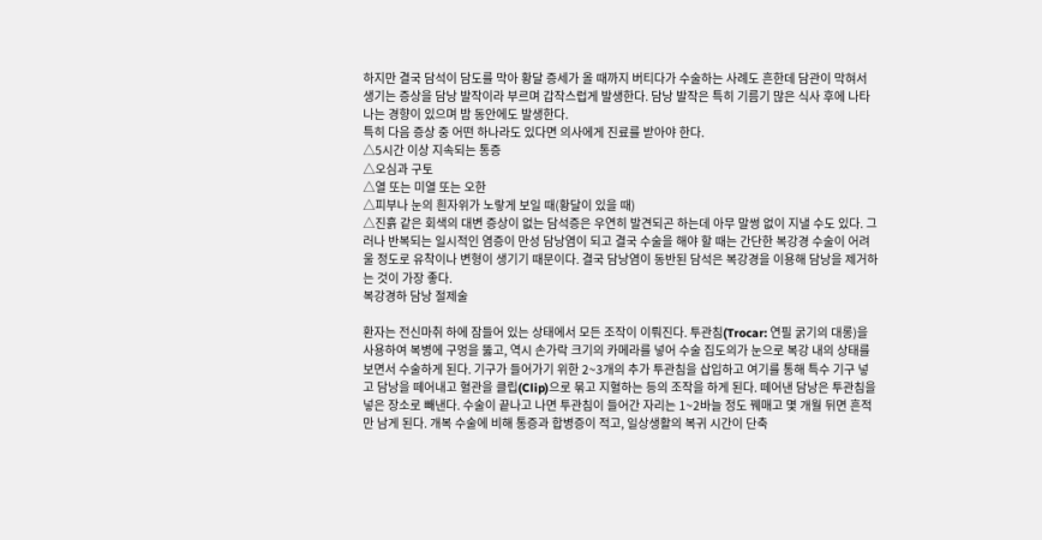하지만 결국 담석이 담도를 막아 황달 증세가 올 때까지 버티다가 수술하는 사례도 흔한데 담관이 막혀서 생기는 증상을 담낭 발작이라 부르며 갑작스럽게 발생한다. 담낭 발작은 특히 기름기 많은 식사 후에 나타나는 경향이 있으며 밤 동안에도 발생한다.
특히 다음 증상 중 어떤 하나라도 있다면 의사에게 진료를 받아야 한다.
△5시간 이상 지속되는 통증
△오심과 구토
△열 또는 미열 또는 오한
△피부나 눈의 흰자위가 노랗게 보일 때(황달이 있을 때)
△진흙 같은 회색의 대변 증상이 없는 담석증은 우연히 발견되곤 하는데 아무 말썽 없이 지낼 수도 있다. 그러나 반복되는 일시적인 염증이 만성 담낭염이 되고 결국 수술을 해야 할 때는 간단한 복강경 수술이 어려울 정도로 유착이나 변형이 생기기 때문이다. 결국 담낭염이 동반된 담석은 복강경을 이용해 담낭을 제거하는 것이 가장 좋다.
복강경하 담낭 절제술

환자는 전신마취 하에 잠들어 있는 상태에서 모든 조작이 이뤄진다. 투관침(Trocar: 연필 굵기의 대롱)을 사용하여 복병에 구멍을 뚫고, 역시 손가락 크기의 카메라를 넣어 수술 집도의가 눈으로 복강 내의 상태를 보면서 수술하게 된다. 기구가 들어가기 위한 2~3개의 추가 투관침을 삽입하고 여기를 통해 특수 기구 넣고 담낭을 떼어내고 혈관을 클립(Clip)으로 묶고 지혈하는 등의 조작을 하게 된다. 떼어낸 담낭은 투관침을 넣은 장소로 빼낸다. 수술이 끝나고 나면 투관침이 들어간 자리는 1~2바늘 정도 꿰매고 몇 개월 뒤면 흔적만 남게 된다. 개복 수술에 비해 통증과 합병증이 적고, 일상생활의 복귀 시간이 단축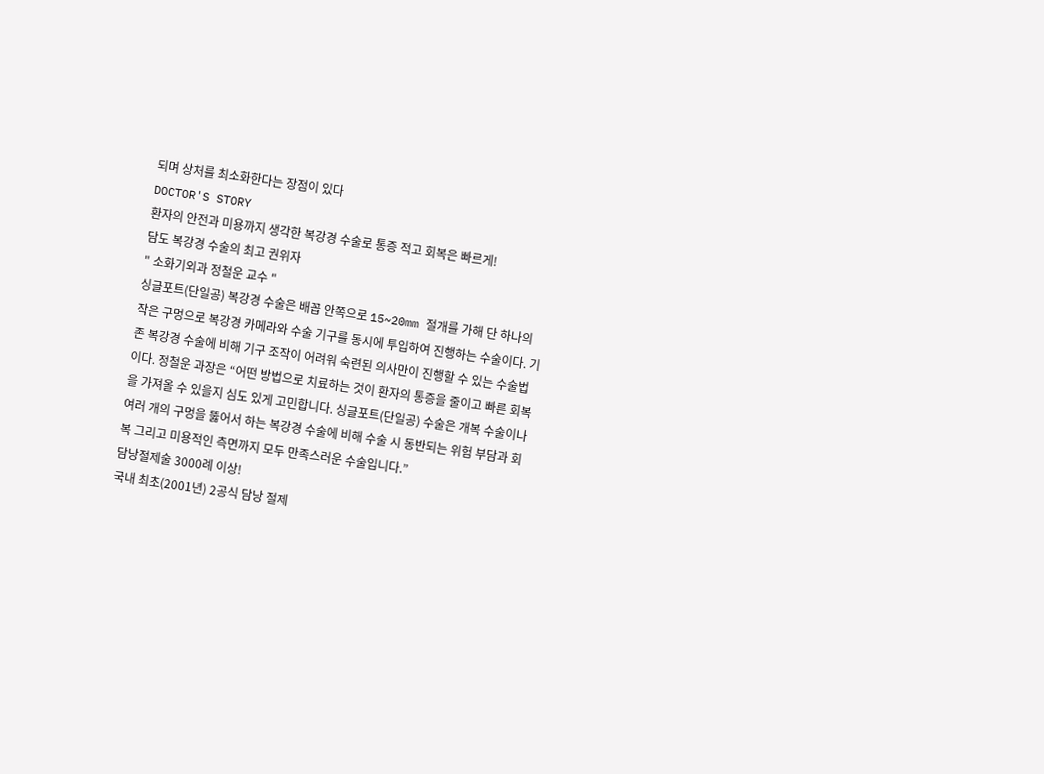되며 상처를 최소화한다는 장점이 있다
DOCTOR'S STORY
환자의 안전과 미용까지 생각한 복강경 수술로 통증 적고 회복은 빠르게!
담도 복강경 수술의 최고 권위자
" 소화기외과 정철운 교수 "
싱글포트(단일공) 복강경 수술은 배꼽 안쪽으로 15~20mm 절개를 가해 단 하나의 작은 구멍으로 복강경 카메라와 수술 기구를 동시에 투입하여 진행하는 수술이다. 기존 복강경 수술에 비해 기구 조작이 어려워 숙련된 의사만이 진행할 수 있는 수술법이다. 정철운 과장은 “어떤 방법으로 치료하는 것이 환자의 통증을 줄이고 빠른 회복을 가져올 수 있을지 심도 있게 고민합니다. 싱글포트(단일공) 수술은 개복 수술이나 여러 개의 구멍을 뚫어서 하는 복강경 수술에 비해 수술 시 동반되는 위험 부담과 회복 그리고 미용적인 측면까지 모두 만족스러운 수술입니다.”
담낭절제술 3000례 이상!
국내 최초(2001년) 2공식 담낭 절제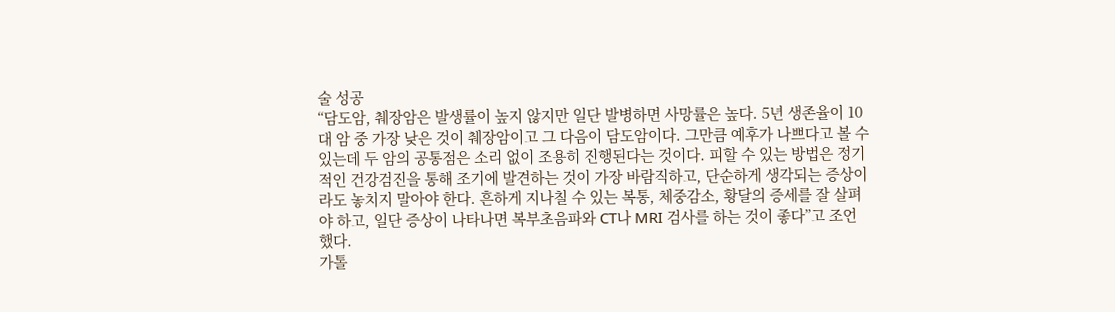술 성공
“담도암, 췌장암은 발생률이 높지 않지만 일단 발병하면 사망률은 높다. 5년 생존율이 10대 암 중 가장 낮은 것이 췌장암이고 그 다음이 담도암이다. 그만큼 예후가 나쁘다고 볼 수 있는데 두 암의 공통점은 소리 없이 조용히 진행된다는 것이다. 피할 수 있는 방법은 정기적인 건강검진을 통해 조기에 발견하는 것이 가장 바람직하고, 단순하게 생각되는 증상이라도 놓치지 말아야 한다. 흔하게 지나칠 수 있는 복통, 체중감소, 황달의 증세를 잘 살펴야 하고, 일단 증상이 나타나면 복부초음파와 CT나 MRI 검사를 하는 것이 좋다”고 조언했다.
가톨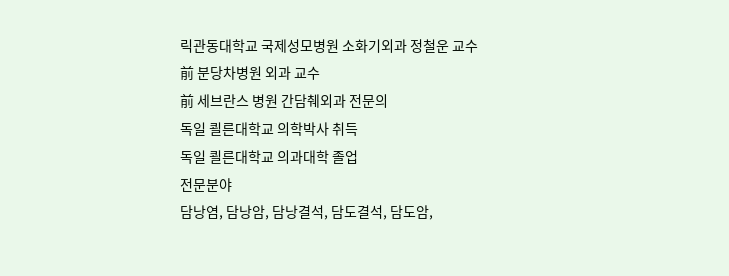릭관동대학교 국제성모병원 소화기외과 정철운 교수
前 분당차병원 외과 교수
前 세브란스 병원 간담췌외과 전문의
독일 쾰른대학교 의학박사 취득
독일 쾰른대학교 의과대학 졸업
전문분야
담낭염, 담낭암, 담낭결석, 담도결석, 담도암,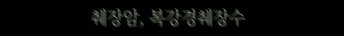췌장암, 복강경췌장수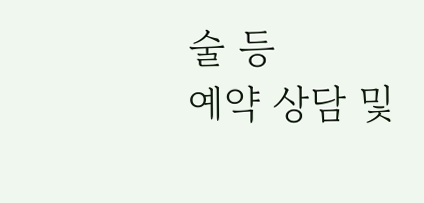술 등
예약 상담 및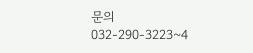문의 032-290-3223~4